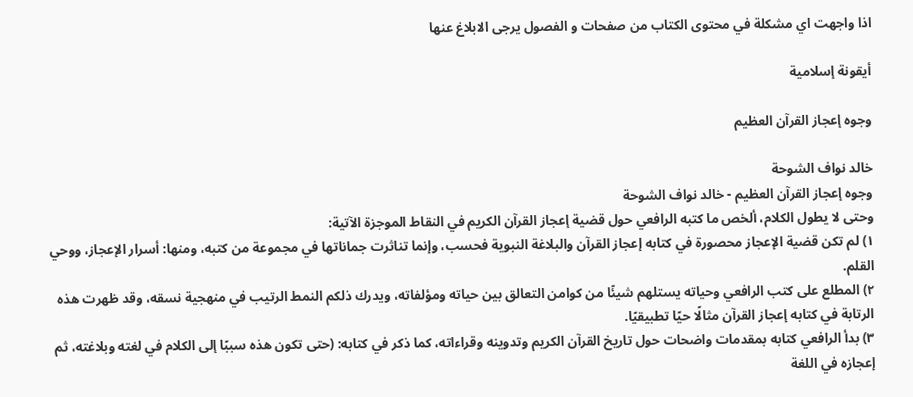اذا واجهت اي مشكلة في محتوى الكتاب من صفحات و الفصول يرجى الابلاغ عنها

أيقونة إسلامية

وجوه إعجاز القرآن العظيم

خالد نواف الشوحة
وجوه إعجاز القرآن العظيم - خالد نواف الشوحة
وحتى لا يطول الكلام، ألخص ما كتبه الرافعي حول قضية إعجاز القرآن الكريم في النقاط الموجزة الآتية:
١) لم تكن قضية الإعجاز محصورة في كتابه إعجاز القرآن والبلاغة النبوية فحسب، وإنما تناثرت جماناتها في مجموعة من كتبه، ومنها: أسرار الإعجاز، ووحي القلم.
٢) المطلع على كتب الرافعي وحياته يستلهم شيئًا من كوامن التعالق بين حياته ومؤلفاته، ويدرك ذلكم النمط الرتيب في منهجية نسقه، وقد ظهرت هذه الرتابة في كتابه إعجاز القرآن مثالًا حيًا تطبيقيًا.
٣) بدأ الرافعي كتابه بمقدمات واضحات حول تاريخ القرآن الكريم وتدوينه وقراءاته، كما ذكر في كتابه: (حتى تكون هذه سببًا إلى الكلام في لغته وبلاغته، ثم إعجازه في اللغة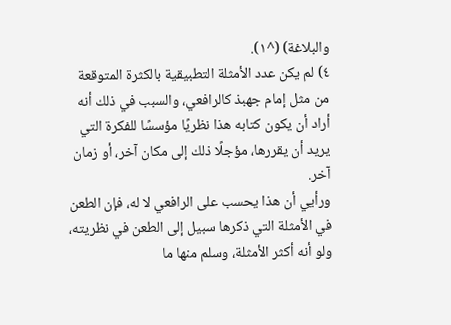والبلاغة) (^١).
٤) لم يكن عدد الأمثلة التطبيقية بالكثرة المتوقعة من مثل إمام جهبذ كالرافعي، والسبب في ذلك أنه أراد أن يكون كتابه هذا نظريًا مؤسسًا للفكرة التي يريد أن يقررها، مؤجلًا ذلك إلى مكان آخر، أو زمان آخر.
ورأيي أن هذا يحسب على الرافعي لا له، فإن الطعن في الأمثلة التي ذكرها سبيل إلى الطعن في نظريته، ولو أنه أكثر الأمثلة، وسلم منها ما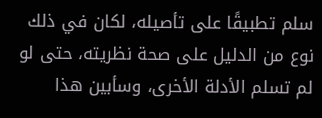سلم تطبيقًا على تأصيله، لكان في ذلك نوع من الدليل على صحة نظريته، حتى لو لم تسلم الأدلة الأخرى، وسأبين هذا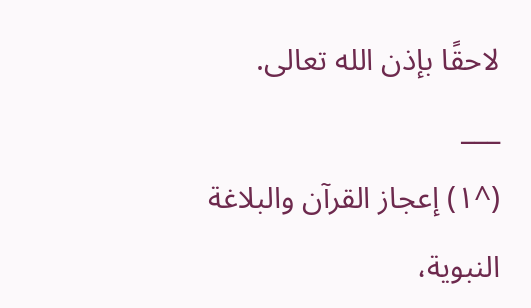لاحقًا بإذن الله تعالى.
___
(^١) إعجاز القرآن والبلاغة النبوية،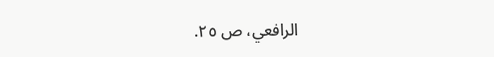الرافعي، ص ٢٥.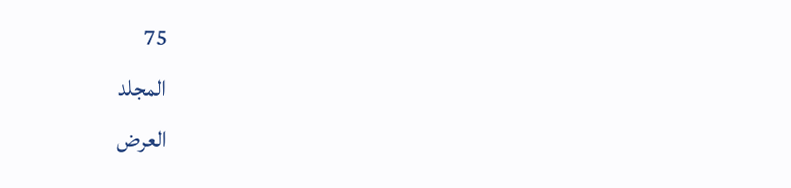75
المجلد
العرض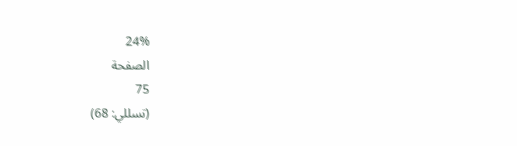24%
الصفحة
75
(تسللي: 68)